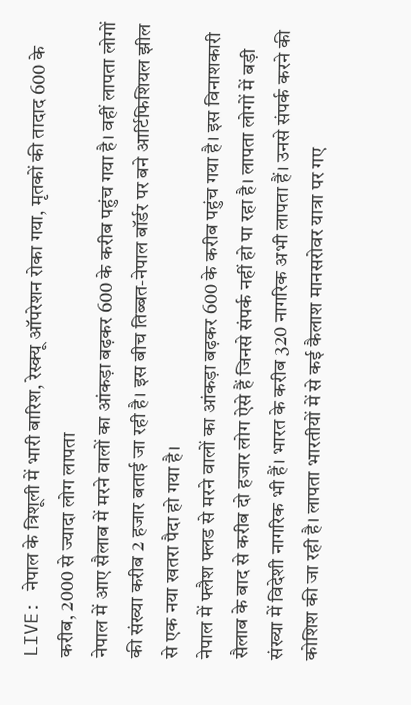LIVE: नेपाल के त्रिशूली में भारी बारिश, रेस्क्यू ऑपरेशन रोका गया, मृतकों की तादाद 600 के करीब, 2000 से ज्यादा लोग लापता
नेपाल में आए सैलाब में मरने वालों का आंकड़ा बढ़कर 600 के करीब पहुंच गया है। वहीं लापता लोगों की संख्या करीब 2 हजार बताई जा रही है। इस बीच तिब्बत-नेपाल बॉर्डर पर बने आर्टिफिशियल झील से एक नया खतरा पैदा हो गया है।
नेपाल में फ्लैश फ्लड से मरने वालों का आंकड़ा बढ़कर 600 के करीब पहुंच गया है। इस विनाशकारी सैलाब के बाद से करीब दो हजार लोग ऐसे हैं जिनसे संपर्क नहीं हो पा रहा है। लापता लोगों में बड़ी संख्या में विदेशी नागरिक भी हैं। भारत के करीब 320 नागरिक अभी लापता हैं। उनसे संपर्क करने की कोशिश की जा रही है। लापता भारतीयों में से कई कैलाश मानसरोवर यात्रा पर गए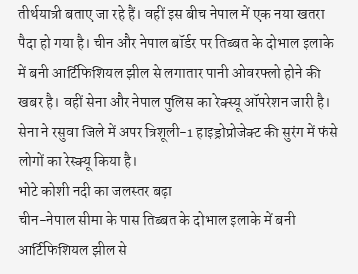तीर्थयात्री बताए जा रहे हैं। वहीं इस बीच नेपाल में एक नया खतरा पैदा हो गया है। चीन और नेपाल बॉर्डर पर तिब्बत के दोभाल इलाके में बनी आर्टिफिशियल झील से लगातार पानी ओवरफ्लो होने की खबर है। वहीं सेना और नेपाल पुलिस का रेक्स्यू ऑपरेशन जारी है। सेना ने रसुवा जिले में अपर त्रिशूली-1 हाइड्रोप्रोजेक्ट की सुरंग में फंसे लोगों का रेस्क्यू किया है।
भोटे कोशी नदी का जलस्तर बढ़ा
चीन-नेपाल सीमा के पास तिब्बत के दोभाल इलाके में बनी आर्टिफिशियल झील से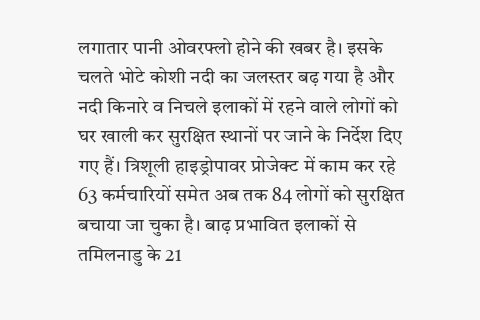लगातार पानी ओवरफ्लो होने की खबर है। इसके चलते भोटे कोशी नदी का जलस्तर बढ़ गया है और नदी किनारे व निचले इलाकों में रहने वाले लोगों को घर खाली कर सुरक्षित स्थानों पर जाने के निर्देश दिए गए हैं। त्रिशूली हाइड्रोपावर प्रोजेक्ट में काम कर रहे 63 कर्मचारियों समेत अब तक 84 लोगों को सुरक्षित बचाया जा चुका है। बाढ़ प्रभावित इलाकों से तमिलनाडु के 21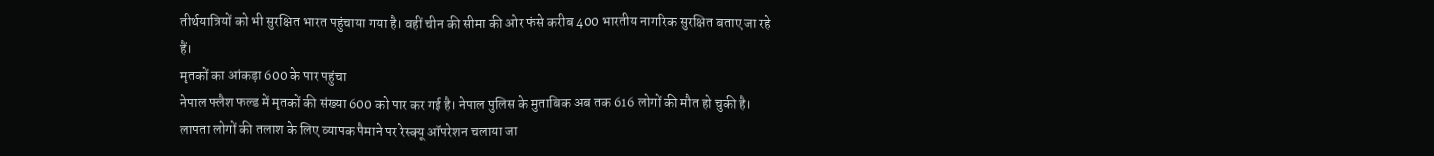तीर्थयात्रियों को भी सुरक्षित भारत पहुंचाया गया है। वहीं चीन की सीमा की ओर फंसे करीब 400 भारतीय नागरिक सुरक्षित बताए जा रहे हैं।
मृतकों का आंकड़ा 600 के पार पहुंचा
नेपाल फ्लैश फल्ड में मृतकों की संख्या 600 को पार कर गई है। नेपाल पुलिस के मुताबिक अब तक 616 लोगों की मौत हो चुकी है। लापता लोगों की तलाश के लिए व्यापक पैमाने पर रेस्क्यू ऑपरेशन चलाया जा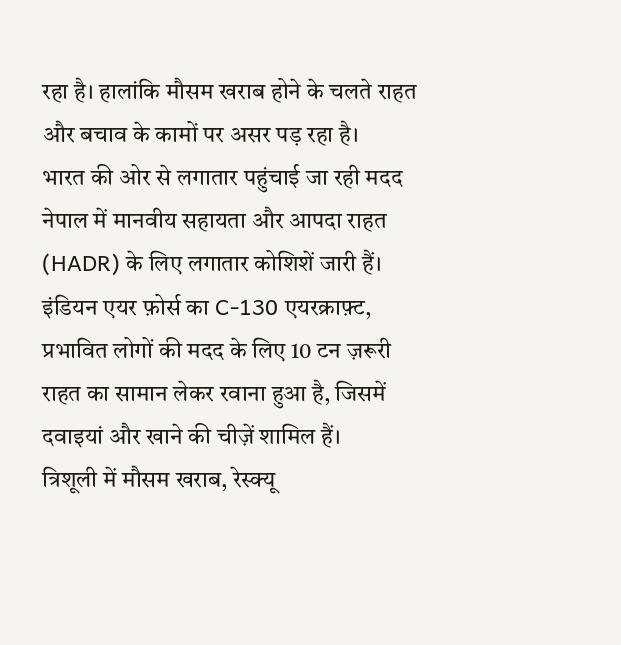रहा है। हालांकि मौसम खराब होने के चलते राहत और बचाव के कामों पर असर पड़ रहा है।
भारत की ओर से लगातार पहुंचाई जा रही मदद
नेपाल में मानवीय सहायता और आपदा राहत (HADR) के लिए लगातार कोशिशें जारी हैं। इंडियन एयर फ़ोर्स का C-130 एयरक्राफ़्ट, प्रभावित लोगों की मदद के लिए 10 टन ज़रूरी राहत का सामान लेकर रवाना हुआ है, जिसमें दवाइयां और खाने की चीज़ें शामिल हैं।
त्रिशूली में मौसम खराब, रेस्क्यू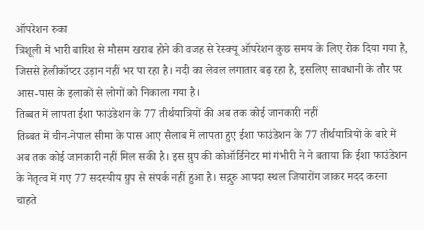ऑपरेशन रुका
त्रिशूली में भारी बारिश से मौसम खराब होने की वजह से रेस्क्यू ऑपरेशन कुछ समय के लिए रोक दिया गया है, जिससे हेलीकॉप्टर उड़ान नहीं भर पा रहा है। नदी का लेवल लगातार बढ़ रहा है, इसलिए सावधानी के तौर पर आस-पास के इलाकों से लोगों को निकाला गया है।
तिब्बत में लापता ईशा फाउंडेशन के 77 तीर्थयात्रियों की अब तक कोई जानकारी नहीं
तिब्बत में चीन-नेपाल सीमा के पास आए सैलाब में लापता हुए ईशा फाउंडेशन के 77 तीर्थयात्रियों के बारे में अब तक कोई जानकारी नहीं मिल सकी है। इस ग्रुप की कोऑर्डिनेटर मां गंभीरी ने ने बताया कि ईशा फाउंडेशन के नेतृत्व में गए 77 सदस्यीय ग्रुप से संपर्क नहीं हुआ है। सद्गुरु आपदा स्थल जियारोंग जाकर मदद करना चाहते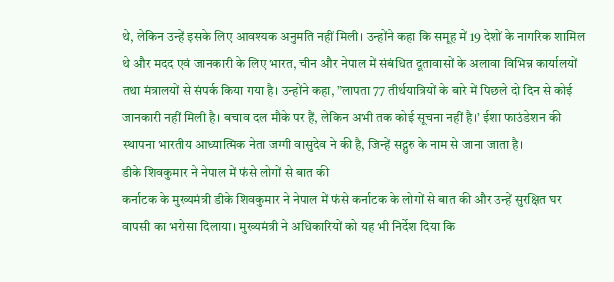थे, लेकिन उन्हें इसके लिए आवश्यक अनुमति नहीं मिली। उन्होंने कहा कि समूह में 19 देशों के नागरिक शामिल थे और मदद एवं जानकारी के लिए भारत, चीन और नेपाल में संबंधित दूतावासों के अलावा विभिन्न कार्यालयों तथा मंत्रालयों से संपर्क किया गया है। उन्होंने कहा, ”लापता 77 तीर्थयात्रियों के बारे में पिछले दो दिन से कोई जानकारी नहीं मिली है। बचाव दल मौके पर हैं, लेकिन अभी तक कोई सूचना नहीं है।’ ईशा फाउंडेशन की स्थापना भारतीय आध्यात्मिक नेता जग्गी वासुदेव ने की है, जिन्हें सद्गुरु के नाम से जाना जाता है।
डीके शिवकुमार ने नेपाल में फंसे लोगों से बात की
कर्नाटक के मुख्यमंत्री डीके शिवकुमार ने नेपाल में फंसे कर्नाटक के लोगों से बात की और उन्हें सुरक्षित घर वापसी का भरोसा दिलाया। मुख्यमंत्री ने अधिकारियों को यह भी निर्देश दिया कि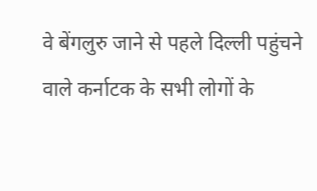वे बेंगलुरु जाने से पहले दिल्ली पहुंचने वाले कर्नाटक के सभी लोगों के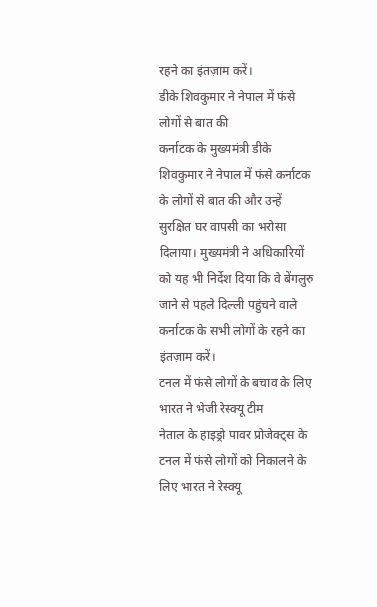रहने का इंतज़ाम करें।
डीके शिवकुमार ने नेपाल में फंसे लोगों से बात की
कर्नाटक के मुख्यमंत्री डीके शिवकुमार ने नेपाल में फंसे कर्नाटक के लोगों से बात की और उन्हें सुरक्षित घर वापसी का भरोसा दिलाया। मुख्यमंत्री ने अधिकारियों को यह भी निर्देश दिया कि वे बेंगलुरु जाने से पहले दिल्ली पहुंचने वाले कर्नाटक के सभी लोगों के रहने का इंतज़ाम करें।
टनल में फंसे लोगों के बचाव के लिए भारत ने भेजी रेस्क्यू टीम
नेताल के हाइड्रो पावर प्रोजेक्ट्स के टनल में फंसे लोगों को निकालने के लिए भारत ने रेस्क्यू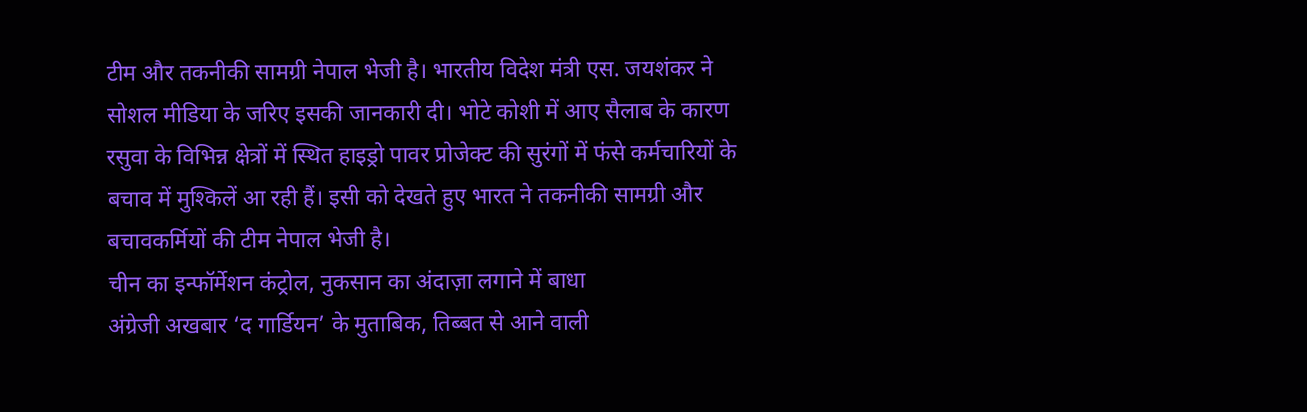टीम और तकनीकी सामग्री नेपाल भेजी है। भारतीय विदेश मंत्री एस. जयशंकर ने सोशल मीडिया के जरिए इसकी जानकारी दी। भोटे कोशी में आए सैलाब के कारण रसुवा के विभिन्न क्षेत्रों में स्थित हाइड्रो पावर प्रोजेक्ट की सुरंगों में फंसे कर्मचारियों के बचाव में मुश्किलें आ रही हैं। इसी को देखते हुए भारत ने तकनीकी सामग्री और बचावकर्मियों की टीम नेपाल भेजी है।
चीन का इन्फॉर्मेशन कंट्रोल, नुकसान का अंदाज़ा लगाने में बाधा
अंग्रेजी अखबार ‘द गार्डियन’ के मुताबिक, तिब्बत से आने वाली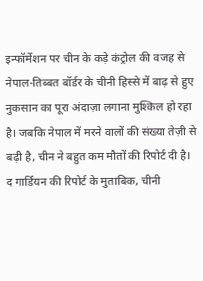इन्फॉर्मेशन पर चीन के कड़े कंट्रोल की वजह से नेपाल-तिब्बत बॉर्डर के चीनी हिस्से में बाढ़ से हुए नुकसान का पूरा अंदाज़ा लगाना मुश्किल हो रहा है। जबकि नेपाल में मरने वालों की संख्या तेज़ी से बढ़ी है, चीन ने बहुत कम मौतों की रिपोर्ट दी है। द गार्डियन की रिपोर्ट के मुताबिक, चीनी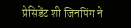प्रेसिडेंट शी जिनपिंग ने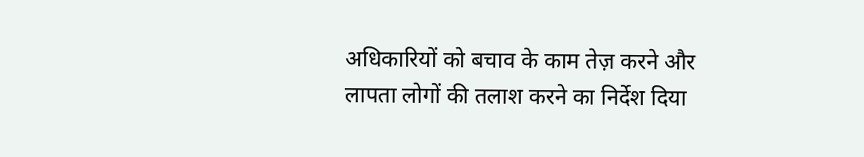अधिकारियों को बचाव के काम तेज़ करने और लापता लोगों की तलाश करने का निर्देश दिया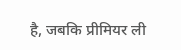है, जबकि प्रीमियर ली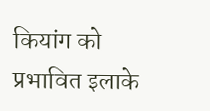कियांग को प्रभावित इलाके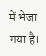में भेजा गया है।